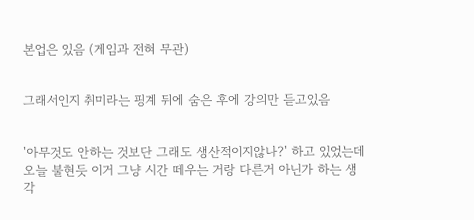본업은 있음 (게임과 전혀 무관)


그래서인지 취미라는 핑계 뒤에 숨은 후에 강의만 듣고있음


'아무것도 안하는 것보단 그래도 생산적이지않나?' 하고 있었는데 오늘 불현듯 이거 그냥 시간 떼우는 거랑 다른거 아닌가 하는 생각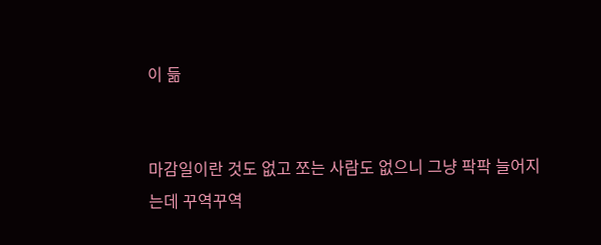이 듦


마감일이란 것도 없고 쪼는 사람도 없으니 그냥 팍팍 늘어지는데 꾸역꾸역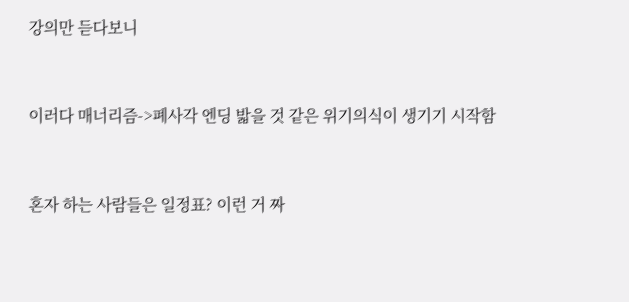강의만 듣다보니


이러다 매너리즘->폐사각 엔딩 밟을 것 같은 위기의식이 생기기 시작함


혼자 하는 사람들은 일정표? 이런 거 짜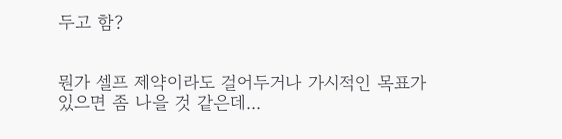두고 함?


뭔가 셀프 제약이라도 걸어두거나 가시적인 목표가 있으면 좀 나을 것 같은데...